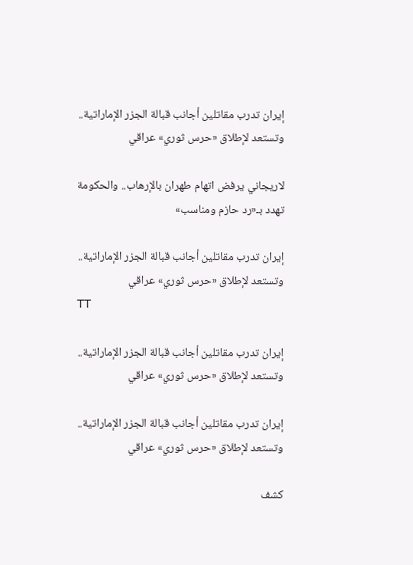إيران تدرب مقاتلين أجانب قبالة الجزر الإماراتية.. وتستعد لإطلاق «حرس ثوري» عراقي

لاريجاني يرفض اتهام طهران بالإرهاب.. والحكومة تهدد بـ«رد حازم ومناسب»

إيران تدرب مقاتلين أجانب قبالة الجزر الإماراتية.. وتستعد لإطلاق «حرس ثوري» عراقي
TT

إيران تدرب مقاتلين أجانب قبالة الجزر الإماراتية.. وتستعد لإطلاق «حرس ثوري» عراقي

إيران تدرب مقاتلين أجانب قبالة الجزر الإماراتية.. وتستعد لإطلاق «حرس ثوري» عراقي

كشف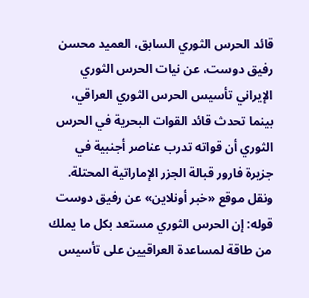قائد الحرس الثوري السابق، العميد محسن رفيق دوست، عن نيات الحرس الثوري الإيراني تأسيس الحرس الثوري العراقي، بينما تحدث قائد القوات البحرية في الحرس الثوري أن قواته تدرب عناصر أجنبية في جزيرة فارور قبالة الجزر الإماراتية المحتلة.
ونقل موقع «خبر أونلاين» عن رفيق دوست قوله: إن الحرس الثوري مستعد بكل ما يملك من طاقة لمساعدة العراقيين على تأسيس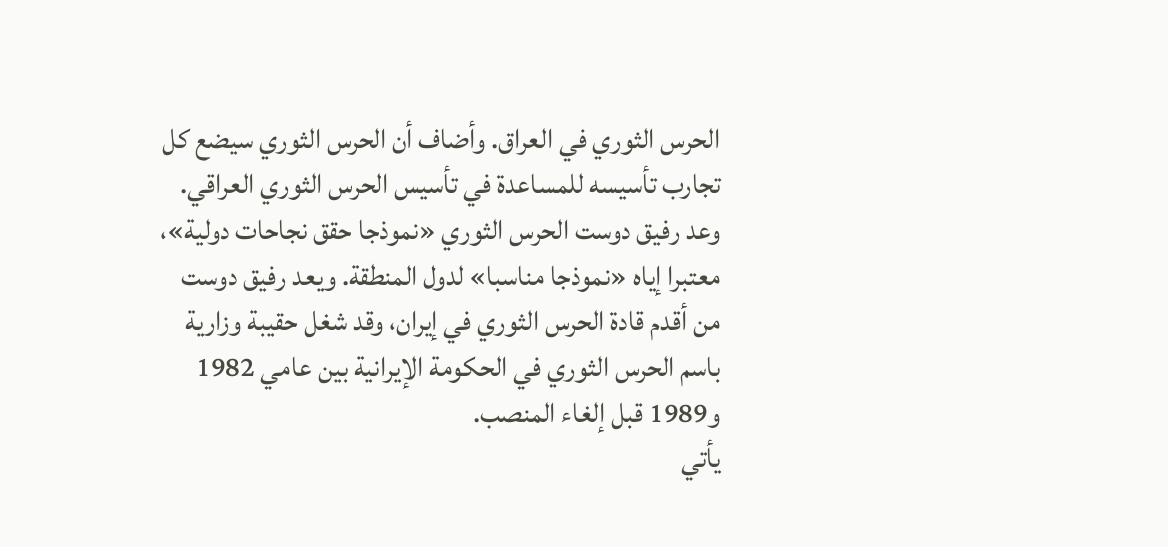الحرس الثوري في العراق. وأضاف أن الحرس الثوري سيضع كل تجارب تأسيسه للمساعدة في تأسيس الحرس الثوري العراقي. وعد رفيق دوست الحرس الثوري «نموذجا حقق نجاحات دولية»، معتبرا إياه «نموذجا مناسبا» لدول المنطقة. ويعد رفيق دوست من أقدم قادة الحرس الثوري في إيران، وقد شغل حقيبة وزارية باسم الحرس الثوري في الحكومة الإيرانية بين عامي 1982 و1989 قبل إلغاء المنصب.
يأتي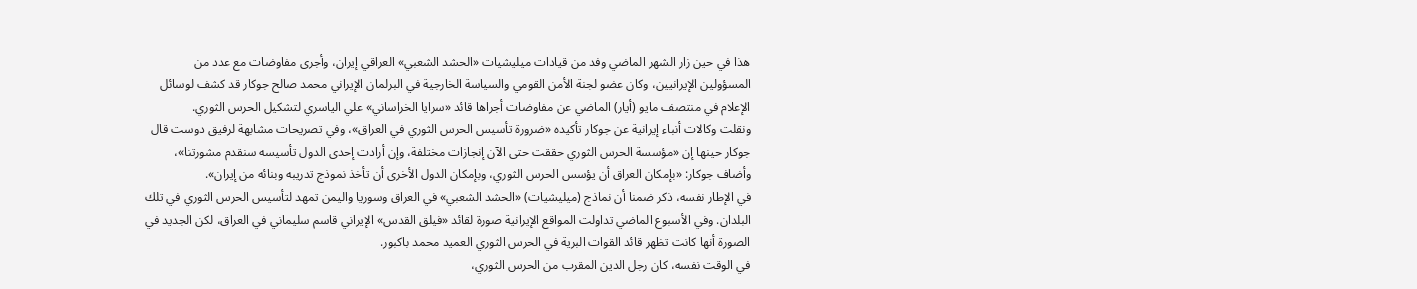هذا في حين زار الشهر الماضي وفد من قيادات ميليشيات «الحشد الشعبي» العراقي إيران، وأجرى مفاوضات مع عدد من المسؤولين الإيرانيين، وكان عضو لجنة الأمن القومي والسياسة الخارجية في البرلمان الإيراني محمد صالح جوكار قد كشف لوسائل الإعلام في منتصف مايو (أيار) الماضي عن مفاوضات أجراها قائد «سرايا الخراساني» علي الياسري لتشكيل الحرس الثوري.
ونقلت وكالات أنباء إيرانية عن جوكار تأكيده «ضرورة تأسيس الحرس الثوري في العراق»، وفي تصريحات مشابهة لرفيق دوست قال جوكار حينها إن «مؤسسة الحرس الثوري حققت حتى الآن إنجازات مختلفة، وإن أرادت إحدى الدول تأسيسه سنقدم مشورتنا»، وأضاف جوكار: «بإمكان العراق أن يؤسس الحرس الثوري، وبإمكان الدول الأخرى أن تأخذ نموذج تدريبه وبنائه من إيران».
في الإطار نفسه، ذكر ضمنا أن نماذج (ميليشيات) «الحشد الشعبي» في العراق وسوريا واليمن تمهد لتأسيس الحرس الثوري في تلك البلدان. وفي الأسبوع الماضي تداولت المواقع الإيرانية صورة لقائد «فيلق القدس» الإيراني قاسم سليماني في العراق، لكن الجديد في الصورة أنها كانت تظهر قائد القوات البرية في الحرس الثوري العميد محمد باكبور.
في الوقت نفسه، كان رجل الدين المقرب من الحرس الثوري،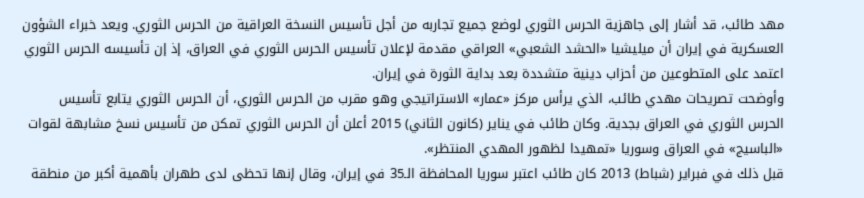مهد طائب، قد أشار إلى جاهزية الحرس الثوري لوضع جميع تجاربه من أجل تأسيس النسخة العراقية من الحرس الثوري. ويعد خبراء الشؤون العسكرية في إيران أن ميليشيا «الحشد الشعبي» العراقي مقدمة لإعلان تأسيس الحرس الثوري في العراق، إذ إن تأسيسه الحرس الثوري اعتمد على المتطوعين من أحزاب دينية متشددة بعد بداية الثورة في إيران.
وأوضحت تصريحات مهدي طائب، الذي يرأس مركز «عمار» الاستراتيجي وهو مقرب من الحرس الثوري، أن الحرس الثوري يتابع تأسيس الحرس الثوري في العراق بجدية. وكان طائب في يناير (كانون الثاني) 2015 أعلن أن الحرس الثوري تمكن من تأسيس نسخ مشابهة لقوات «الباسيج» في العراق وسوريا «تمهيدا لظهور المهدي المنتظر».
قبل ذلك في فبراير (شباط) 2013 كان طائب اعتبر سوريا المحافظة الـ35 في إيران، وقال إنها تحظى لدى طهران بأهمية أكبر من منطقة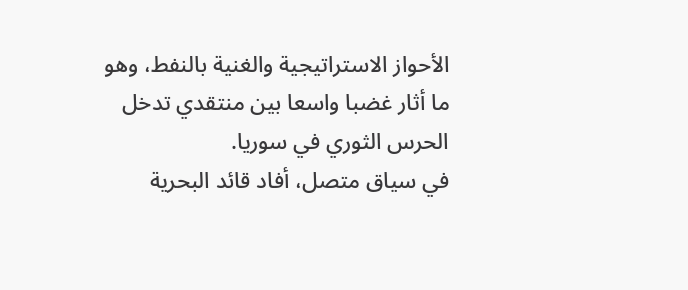الأحواز الاستراتيجية والغنية بالنفط، وهو ما أثار غضبا واسعا بين منتقدي تدخل الحرس الثوري في سوريا.
في سياق متصل، أفاد قائد البحرية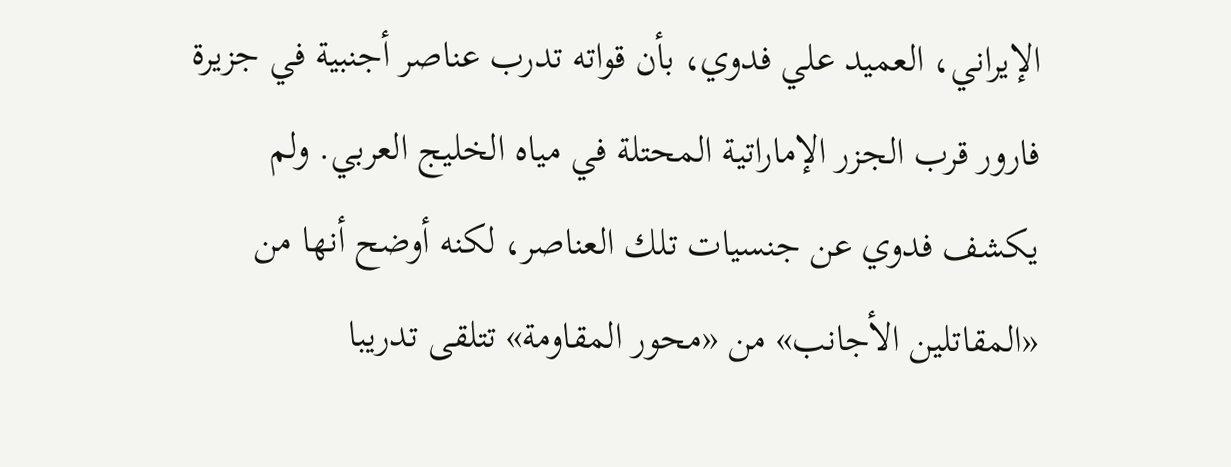الإيراني، العميد علي فدوي، بأن قواته تدرب عناصر أجنبية في جزيرة فارور قرب الجزر الإماراتية المحتلة في مياه الخليج العربي. ولم يكشف فدوي عن جنسيات تلك العناصر، لكنه أوضح أنها من «المقاتلين الأجانب» من «محور المقاومة» تتلقى تدريبا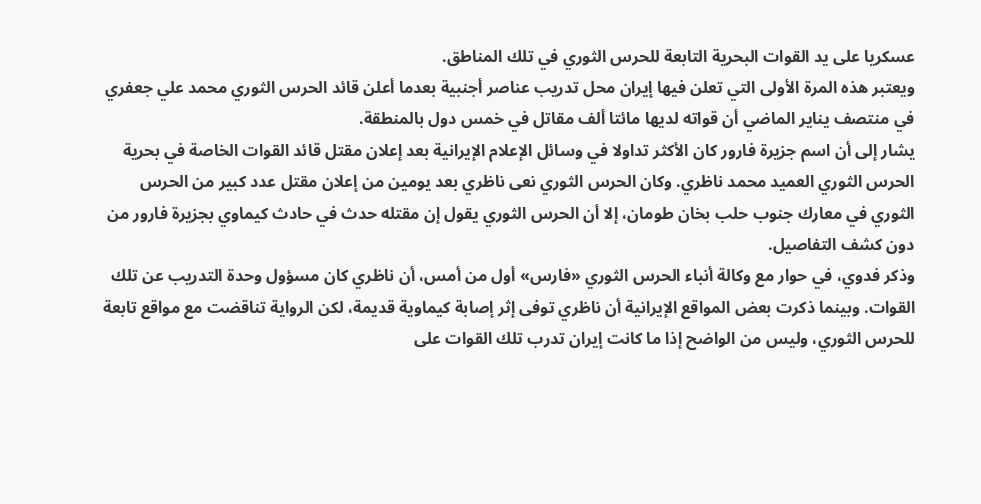عسكريا على يد القوات البحرية التابعة للحرس الثوري في تلك المناطق.
ويعتبر هذه المرة الأولى التي تعلن فيها إيران محل تدريب عناصر أجنبية بعدما أعلن قائد الحرس الثوري محمد علي جعفري في منتصف يناير الماضي أن قواته لديها مائتا ألف مقاتل في خمس دول بالمنطقة.
يشار إلى أن اسم جزيرة فارور كان الأكثر تداولا في وسائل الإعلام الإيرانية بعد إعلان مقتل قائد القوات الخاصة في بحرية الحرس الثوري العميد محمد ناظري. وكان الحرس الثوري نعى ناظري بعد يومين من إعلان مقتل عدد كبير من الحرس الثوري في معارك جنوب حلب بخان طومان، إلا أن الحرس الثوري يقول إن مقتله حدث في حادث كيماوي بجزيرة فارور من دون كشف التفاصيل.
وذكر فدوي، في حوار مع وكالة أنباء الحرس الثوري «فارس» أول من أمس، أن ناظري كان مسؤول وحدة التدريب عن تلك القوات. وبينما ذكرت بعض المواقع الإيرانية أن ناظري توفى إثر إصابة كيماوية قديمة، لكن الرواية تناقضت مع مواقع تابعة للحرس الثوري، وليس من الواضح إذا ما كانت إيران تدرب تلك القوات على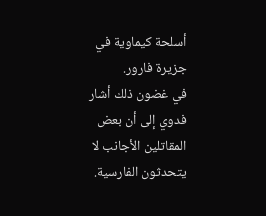أسلحة كيماوية في جزيرة فارور.
في غضون ذلك أشار فدوي إلى أن بعض المقاتلين الأجانب لا يتحدثون الفارسية.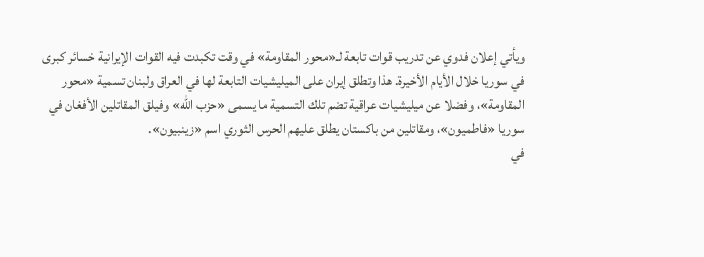ويأتي إعلان فدوي عن تدريب قوات تابعة لـ«محور المقاومة» في وقت تكبدت فيه القوات الإيرانية خسائر كبرى في سوريا خلال الأيام الأخيرة. هذا وتطلق إيران على الميليشيات التابعة لها في العراق ولبنان تسمية «محور المقاومة»، وفضلا عن ميليشيات عراقية تضم تلك التسمية ما يسمى «حزب الله» وفيلق المقاتلين الأفغان في سوريا «فاطميون»، ومقاتلين من باكستان يطلق عليهم الحرس الثوري اسم «زينبيون».
في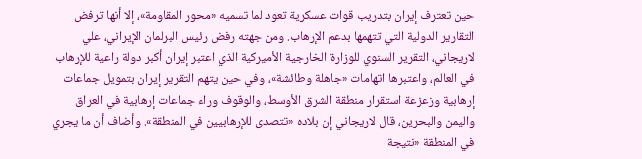حين تعترف إيران بتدريب قوات عسكرية تعود لما تسميه «محور المقاومة»، إلا أنها ترفض التقارير الدولية التي تتهمها بدعم الإرهاب. ومن جهته رفض رئيس البرلمان الإيراني، علي لاريجاني، التقرير السنوي للوزارة الخارجية الأميركية الذي اعتبر إيران أكبر دولة راعية للإرهاب في العالم، واعتبرها اتهامات «جاهلة وطائشة»، وفي حين يتهم التقرير إيران بتمويل جماعات إرهابية وزعزعة استقرار منطقة الشرق الأوسط، والوقوف وراء جماعات إرهابية في العراق واليمن والبحرين، قال لاريجاني إن بلاده «تتصدى للإرهابيين في المنطقة». وأضاف أن ما يجري في المنطقة «نتيجة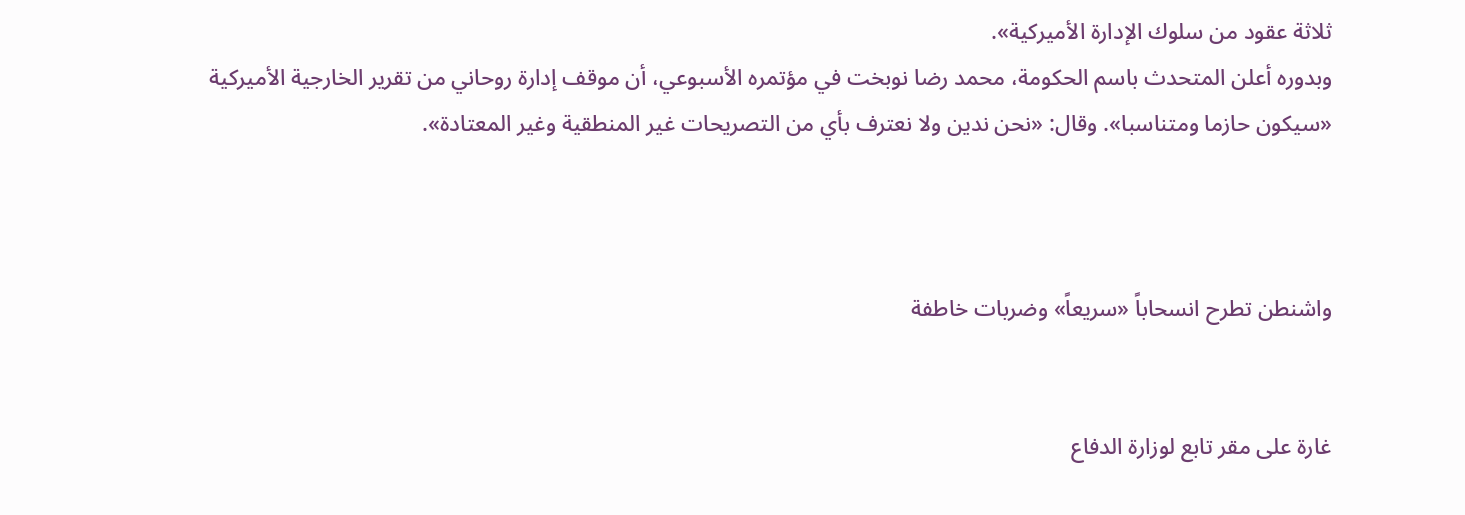ثلاثة عقود من سلوك الإدارة الأميركية».
وبدوره أعلن المتحدث باسم الحكومة، محمد رضا نوبخت في مؤتمره الأسبوعي، أن موقف إدارة روحاني من تقرير الخارجية الأميركية «سيكون حازما ومتناسبا». وقال: «نحن ندين ولا نعترف بأي من التصريحات غير المنطقية وغير المعتادة».



واشنطن تطرح انسحاباً «سريعاً» وضربات خاطفة


غارة على مقر تابع لوزارة الدفاع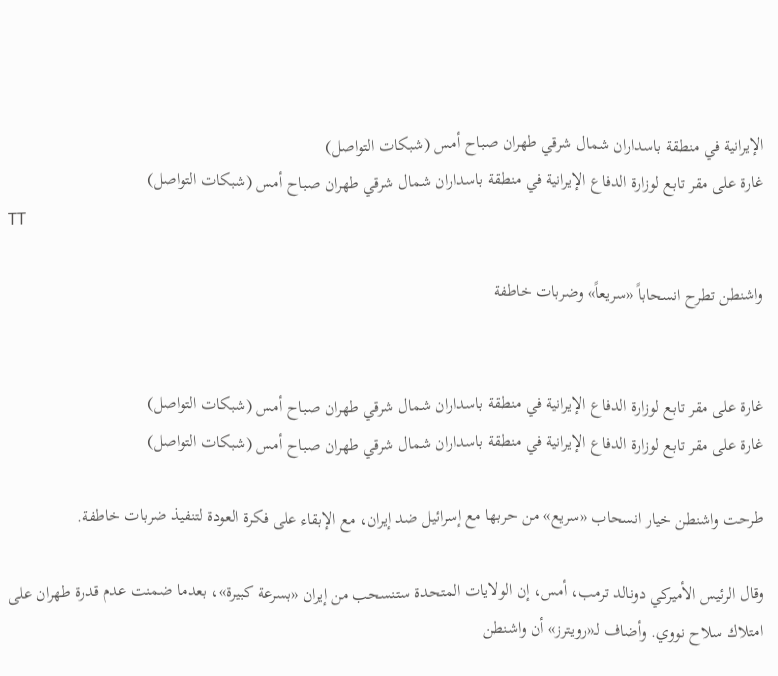الإيرانية في منطقة باسداران شمال شرقي طهران صباح أمس (شبكات التواصل)
غارة على مقر تابع لوزارة الدفاع الإيرانية في منطقة باسداران شمال شرقي طهران صباح أمس (شبكات التواصل)
TT

واشنطن تطرح انسحاباً «سريعاً» وضربات خاطفة


غارة على مقر تابع لوزارة الدفاع الإيرانية في منطقة باسداران شمال شرقي طهران صباح أمس (شبكات التواصل)
غارة على مقر تابع لوزارة الدفاع الإيرانية في منطقة باسداران شمال شرقي طهران صباح أمس (شبكات التواصل)

طرحت واشنطن خيار انسحاب «سريع» من حربها مع إسرائيل ضد إيران، مع الإبقاء على فكرة العودة لتنفيذ ضربات خاطفة.

وقال الرئيس الأميركي دونالد ترمب، أمس، إن الولايات المتحدة ستنسحب من إيران «بسرعة كبيرة»، بعدما ضمنت عدم قدرة طهران على امتلاك سلاح نووي. وأضاف لـ«رويترز» أن واشنطن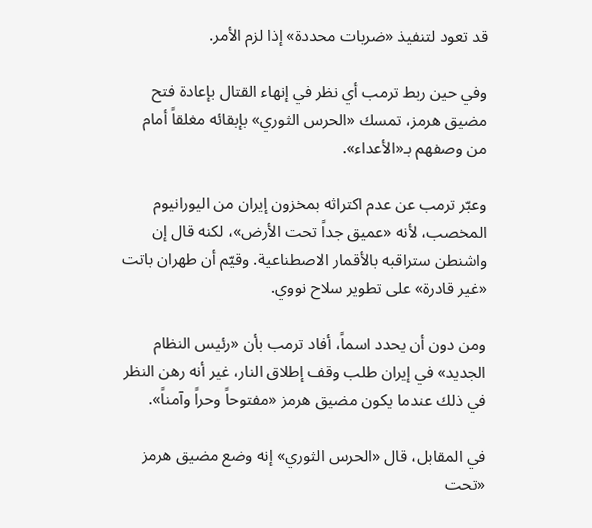قد تعود لتنفيذ «ضربات محددة» إذا لزم الأمر.

وفي حين ربط ترمب أي نظر في إنهاء القتال بإعادة فتح مضيق هرمز، تمسك «الحرس الثوري» بإبقائه مغلقاً أمام من وصفهم بـ«الأعداء».

وعبّر ترمب عن عدم اكتراثه بمخزون إيران من اليورانيوم المخصب، لأنه «عميق جداً تحت الأرض»، لكنه قال إن واشنطن ستراقبه بالأقمار الاصطناعية. وقيّم أن طهران باتت «غير قادرة» على تطوير سلاح نووي.

ومن دون أن يحدد اسماً، أفاد ترمب بأن «رئيس النظام الجديد» في إيران طلب وقف إطلاق النار، غير أنه رهن النظر في ذلك عندما يكون مضيق هرمز «مفتوحاً وحراً وآمناً».

في المقابل، قال «الحرس الثوري» إنه وضع مضيق هرمز «تحت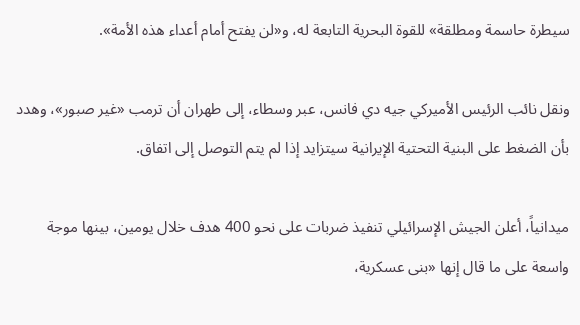سيطرة حاسمة ومطلقة» للقوة البحرية التابعة له، و«لن يفتح أمام أعداء هذه الأمة».

ونقل نائب الرئيس الأميركي جيه دي فانس، عبر وسطاء، إلى طهران أن ترمب «غير صبور»، وهدد بأن الضغط على البنية التحتية الإيرانية سيتزايد إذا لم يتم التوصل إلى اتفاق.

ميدانياً، أعلن الجيش الإسرائيلي تنفيذ ضربات على نحو 400 هدف خلال يومين، بينها موجة واسعة على ما قال إنها «بنى عسكرية،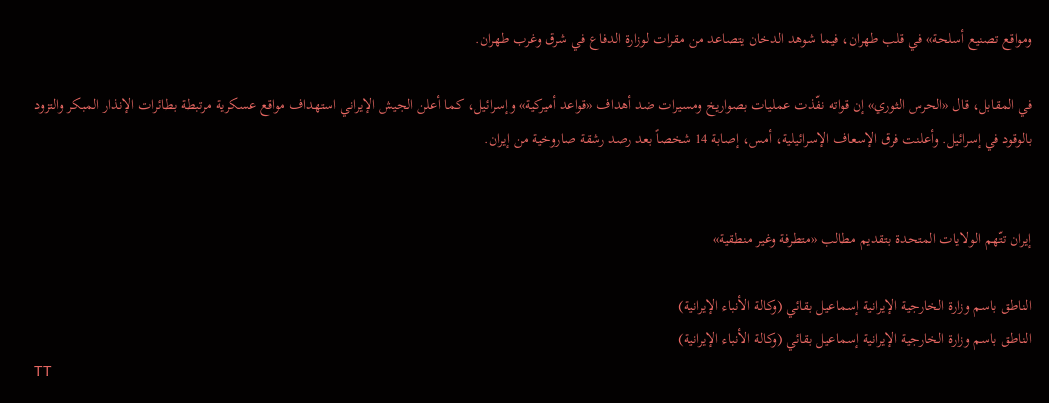ومواقع تصنيع أسلحة» في قلب طهران، فيما شوهد الدخان يتصاعد من مقرات لوزارة الدفاع في شرق وغرب طهران.

في المقابل، قال «الحرس الثوري» إن قواته نفّذت عمليات بصواريخ ومسيرات ضد أهداف «قواعد أميركية» وإسرائيل، كما أعلن الجيش الإيراني استهداف مواقع عسكرية مرتبطة بطائرات الإنذار المبكر والتزود بالوقود في إسرائيل. وأعلنت فرق الإسعاف الإسرائيلية، أمس، إصابة 14 شخصاً بعد رصد رشقة صاروخية من إيران.


إيران تتّهم الولايات المتحدة بتقديم مطالب «متطرفة وغير منطقية»

الناطق باسم وزارة الخارجية الإيرانية إسماعيل بقائي (وكالة الأنباء الإيرانية)
الناطق باسم وزارة الخارجية الإيرانية إسماعيل بقائي (وكالة الأنباء الإيرانية)
TT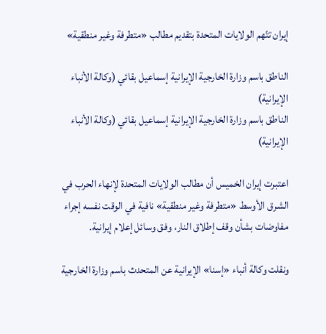إيران تتّهم الولايات المتحدة بتقديم مطالب «متطرفة وغير منطقية»

الناطق باسم وزارة الخارجية الإيرانية إسماعيل بقائي (وكالة الأنباء الإيرانية)
الناطق باسم وزارة الخارجية الإيرانية إسماعيل بقائي (وكالة الأنباء الإيرانية)

اعتبرت إيران الخميس أن مطالب الولايات المتحدة لإنهاء الحرب في الشرق الأوسط «متطرفة وغير منطقية» نافية في الوقت نفسه إجراء مفاوضات بشأن وقف إطلاق النار، وفق وسائل إعلام إيرانية.

ونقلت وكالة أنباء «إسنا» الإيرانية عن المتحدث باسم وزارة الخارجية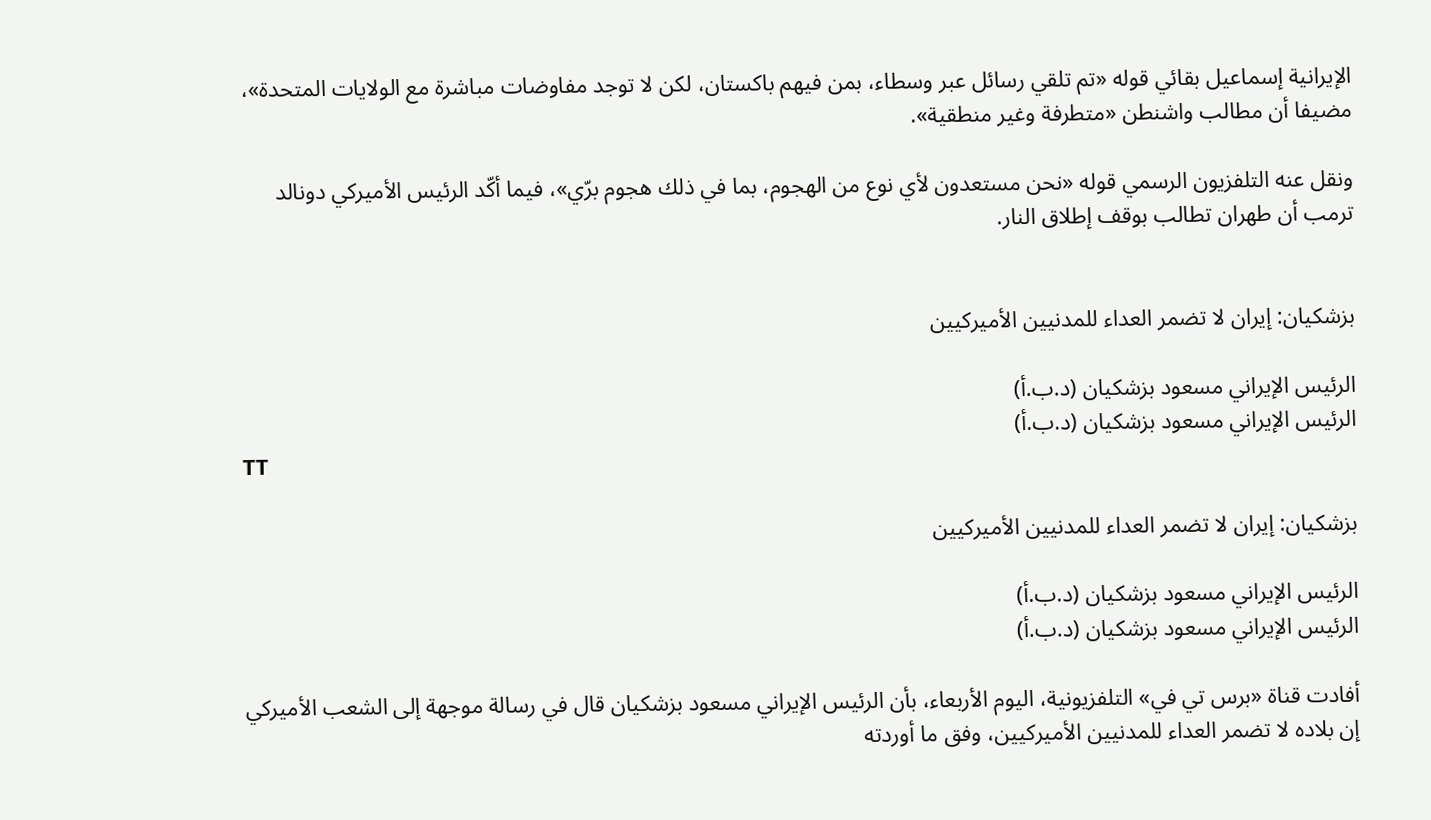الإيرانية إسماعيل بقائي قوله «تم تلقي رسائل عبر وسطاء، بمن فيهم باكستان، لكن لا توجد مفاوضات مباشرة مع الولايات المتحدة»، مضيفا أن مطالب واشنطن «متطرفة وغير منطقية».

ونقل عنه التلفزيون الرسمي قوله «نحن مستعدون لأي نوع من الهجوم، بما في ذلك هجوم برّي»، فيما أكّد الرئيس الأميركي دونالد ترمب أن طهران تطالب بوقف إطلاق النار.


بزشكيان: إيران لا تضمر العداء للمدنيين الأميركيين

الرئيس الإيراني مسعود ‌بزشكيان (د.ب.أ)
الرئيس الإيراني مسعود ‌بزشكيان (د.ب.أ)
TT

بزشكيان: إيران لا تضمر العداء للمدنيين الأميركيين

الرئيس الإيراني مسعود ‌بزشكيان (د.ب.أ)
الرئيس الإيراني مسعود ‌بزشكيان (د.ب.أ)

أفادت قناة «برس تي في» التلفزيونية، اليوم الأربعاء، بأن الرئيس الإيراني مسعود ‌بزشكيان ‌قال في رسالة ‌موجهة إلى الشعب الأميركي إن بلاده لا تضمر العداء للمدنيين الأميركيين، وفق ما أوردته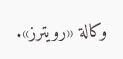وكالة «رويترز».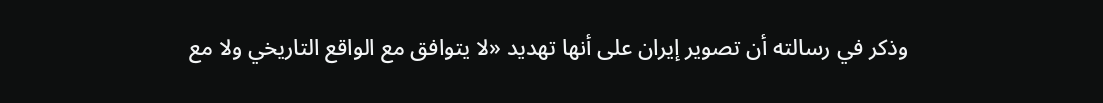وذكر ‌في رسالته ‌أن تصوير ‌إيران ‌على أنها تهديد «لا يتوافق مع الواقع ‌التاريخي ولا مع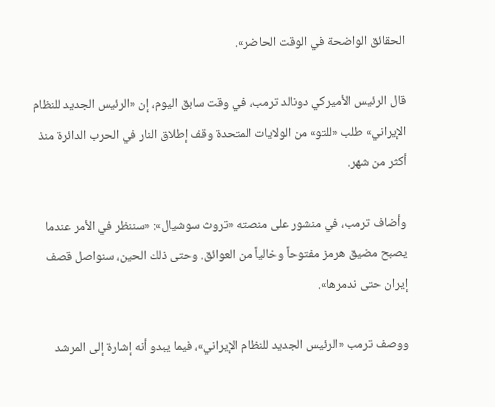الحقائق الواضحة في الوقت الحاضر».

قال الرئيس الأميركي دونالد ترمب، في وقت سابق اليوم، إن «الرئيس الجديد للنظام الإيراني» طلب «للتو» من الولايات المتحدة وقف إطلاق النار في الحرب الدائرة منذ أكثر من شهر.

وأضاف ترمب، في منشور على منصته «تروث سوشيال»: «سننظر في الأمر عندما يصبح مضيق هرمز مفتوحاً وخالياً من العوائق. وحتى ذلك الحين، سنواصل قصف إيران حتى ندمرها».

ووصف ترمب «الرئيس الجديد للنظام الإيراني»، فيما يبدو أنه إشارة إلى المرشد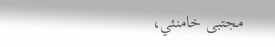مجتبى خامنئي،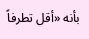بأنه «أقل تطرفاً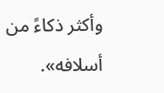وأكثر ذكاءً من أسلافه».